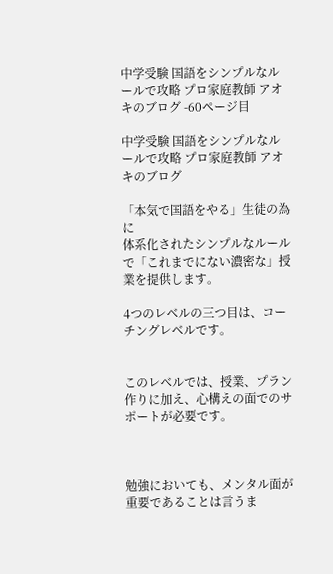中学受験 国語をシンプルなルールで攻略 プロ家庭教師 アオキのブログ -60ページ目

中学受験 国語をシンプルなルールで攻略 プロ家庭教師 アオキのブログ

「本気で国語をやる」生徒の為に
体系化されたシンプルなルールで「これまでにない濃密な」授業を提供します。

4つのレベルの三つ目は、コーチングレベルです。


このレベルでは、授業、プラン作りに加え、心構えの面でのサポートが必要です。



勉強においても、メンタル面が重要であることは言うま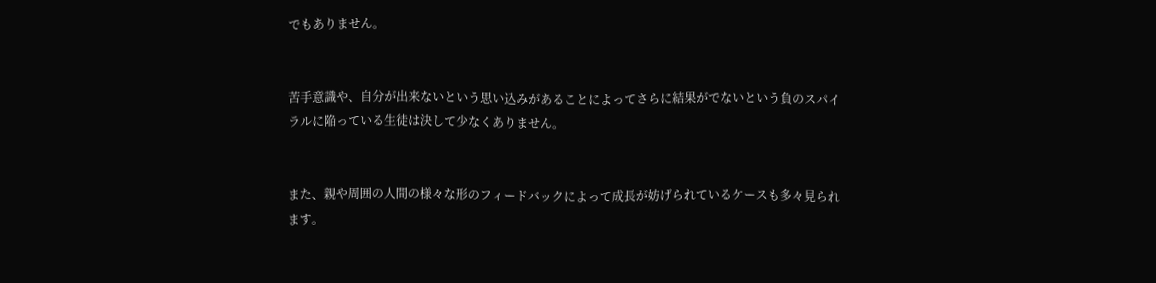でもありません。


苦手意識や、自分が出来ないという思い込みがあることによってさらに結果がでないという負のスパイラルに陥っている生徒は決して少なくありません。


また、親や周囲の人間の様々な形のフィードバックによって成長が妨げられているケースも多々見られます。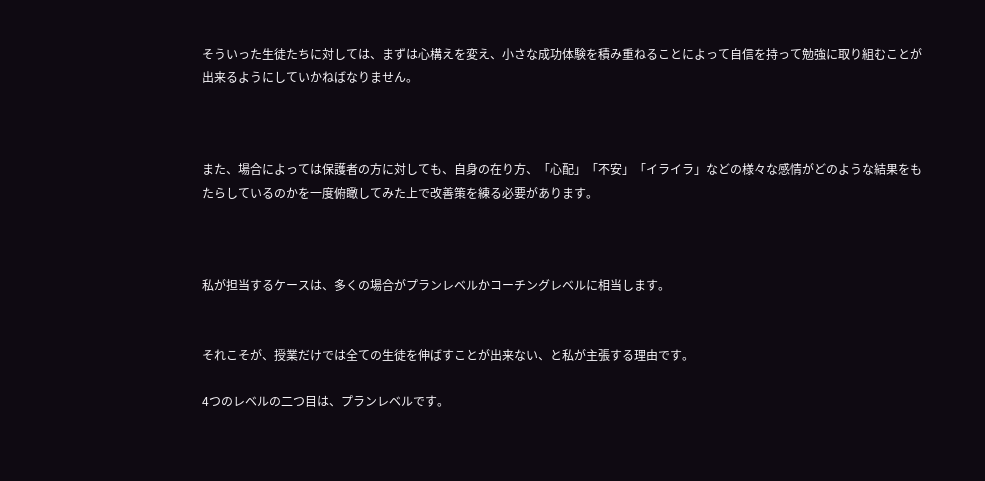そういった生徒たちに対しては、まずは心構えを変え、小さな成功体験を積み重ねることによって自信を持って勉強に取り組むことが出来るようにしていかねばなりません。



また、場合によっては保護者の方に対しても、自身の在り方、「心配」「不安」「イライラ」などの様々な感情がどのような結果をもたらしているのかを一度俯瞰してみた上で改善策を練る必要があります。



私が担当するケースは、多くの場合がプランレベルかコーチングレベルに相当します。


それこそが、授業だけでは全ての生徒を伸ばすことが出来ない、と私が主張する理由です。

4つのレベルの二つ目は、プランレベルです。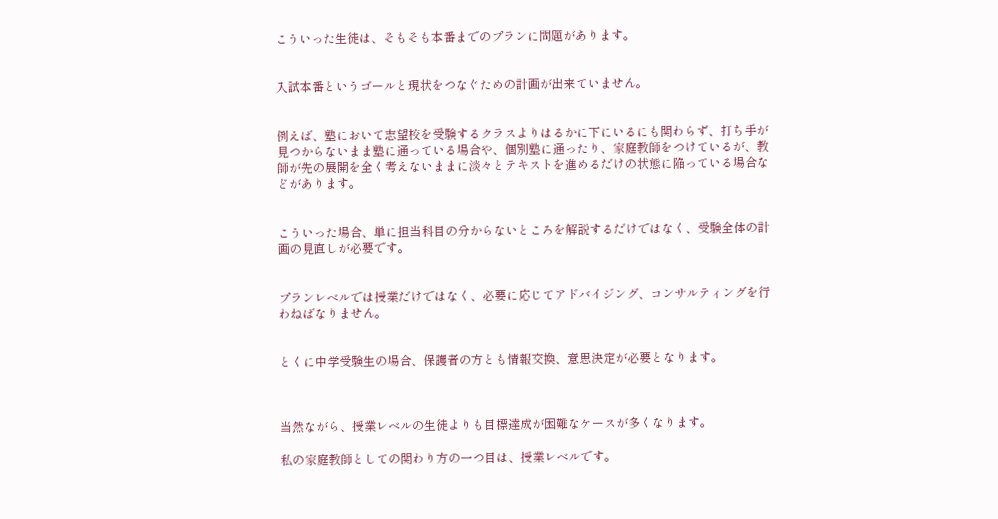こういった生徒は、そもそも本番までのプランに問題があります。


入試本番というゴールと現状をつなぐための計画が出来ていません。


例えば、塾において志望校を受験するクラスよりはるかに下にいるにも関わらず、打ち手が見つからないまま塾に通っている場合や、個別塾に通ったり、家庭教師をつけているが、教師が先の展開を全く考えないままに淡々とテキストを進めるだけの状態に陥っている場合などがあります。


こういった場合、単に担当科目の分からないところを解説するだけではなく、受験全体の計画の見直しが必要です。


プランレベルでは授業だけではなく、必要に応じてアドバイジング、コンサルティングを行わねばなりません。


とくに中学受験生の場合、保護者の方とも情報交換、意思決定が必要となります。



当然ながら、授業レベルの生徒よりも目標達成が困難なケースが多くなります。

私の家庭教師としての関わり方の一つ目は、授業レベルです。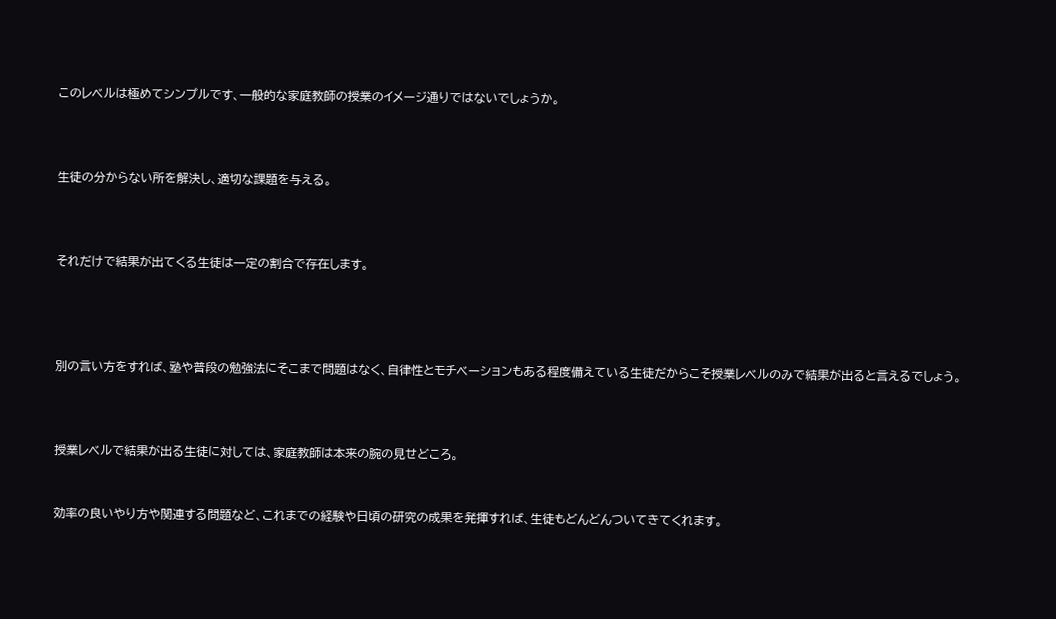このレベルは極めてシンプルです、一般的な家庭教師の授業のイメージ通りではないでしょうか。



生徒の分からない所を解決し、適切な課題を与える。



それだけで結果が出てくる生徒は一定の割合で存在します。




別の言い方をすれば、塾や普段の勉強法にそこまで問題はなく、自律性とモチベーションもある程度備えている生徒だからこそ授業レベルのみで結果が出ると言えるでしょう。



授業レベルで結果が出る生徒に対しては、家庭教師は本来の腕の見せどころ。


効率の良いやり方や関連する問題など、これまでの経験や日頃の研究の成果を発揮すれば、生徒もどんどんついてきてくれます。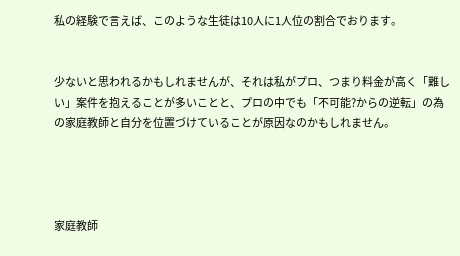私の経験で言えば、このような生徒は10人に1人位の割合でおります。


少ないと思われるかもしれませんが、それは私がプロ、つまり料金が高く「難しい」案件を抱えることが多いことと、プロの中でも「不可能?からの逆転」の為の家庭教師と自分を位置づけていることが原因なのかもしれません。




家庭教師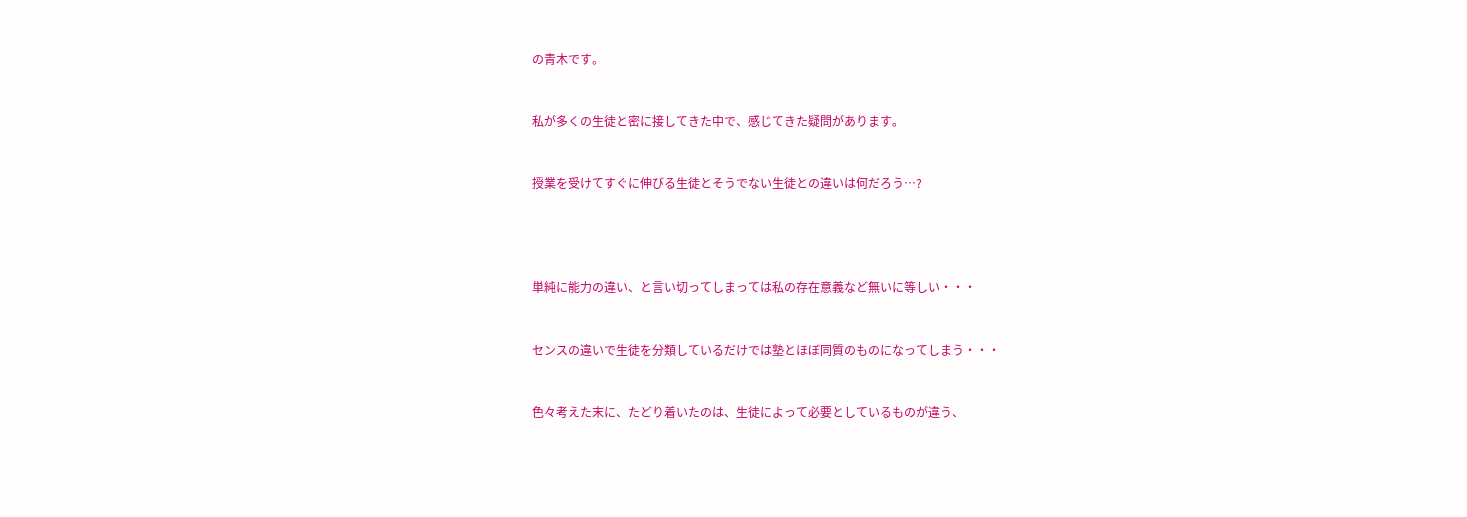の青木です。


私が多くの生徒と密に接してきた中で、感じてきた疑問があります。


授業を受けてすぐに伸びる生徒とそうでない生徒との違いは何だろう…?




単純に能力の違い、と言い切ってしまっては私の存在意義など無いに等しい・・・


センスの違いで生徒を分類しているだけでは塾とほぼ同質のものになってしまう・・・


色々考えた末に、たどり着いたのは、生徒によって必要としているものが違う、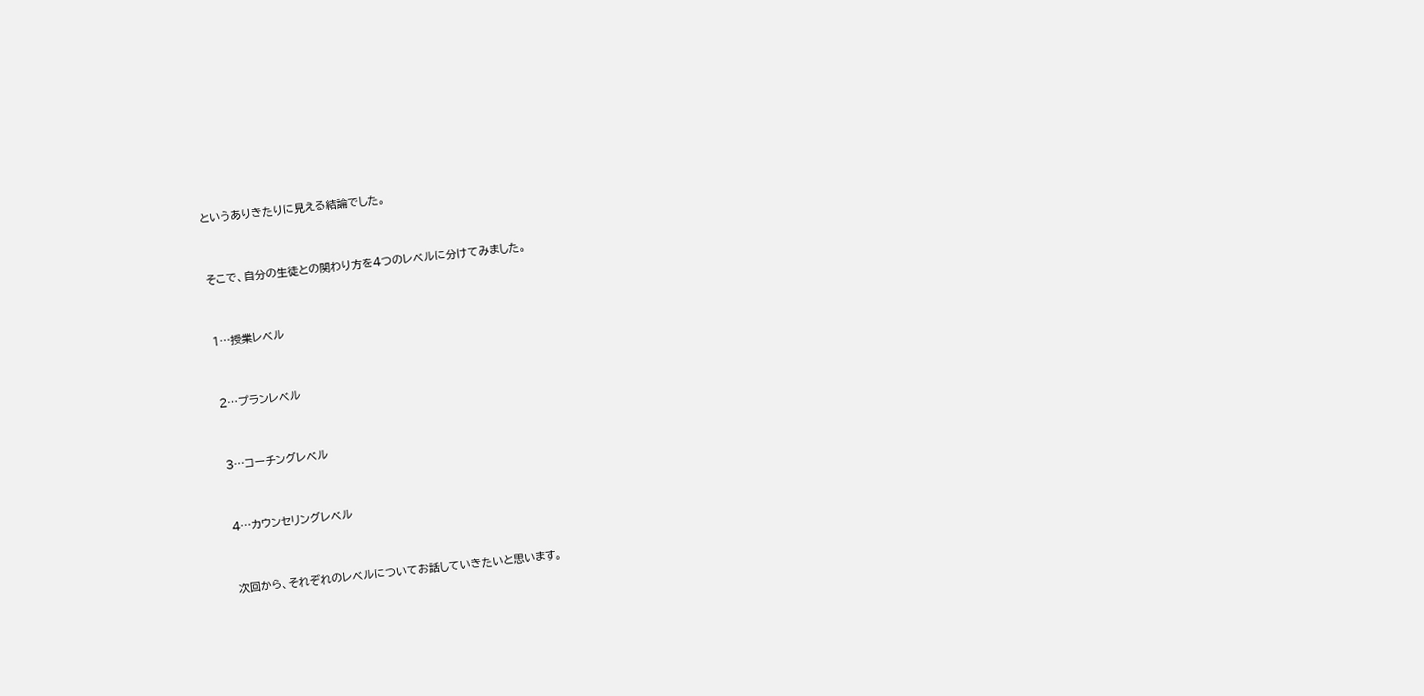というありきたりに見える結論でした。


そこで、自分の生徒との関わり方を4つのレベルに分けてみました。


1…授業レベル


2…プランレベル


3…コーチングレベル


4…カウンセリングレベル


次回から、それぞれのレベルについてお話していきたいと思います。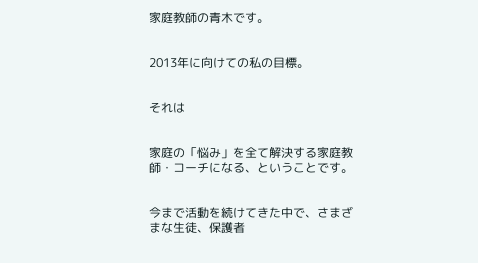家庭教師の青木です。


2013年に向けての私の目標。


それは


家庭の「悩み」を全て解決する家庭教師・コーチになる、ということです。


今まで活動を続けてきた中で、さまざまな生徒、保護者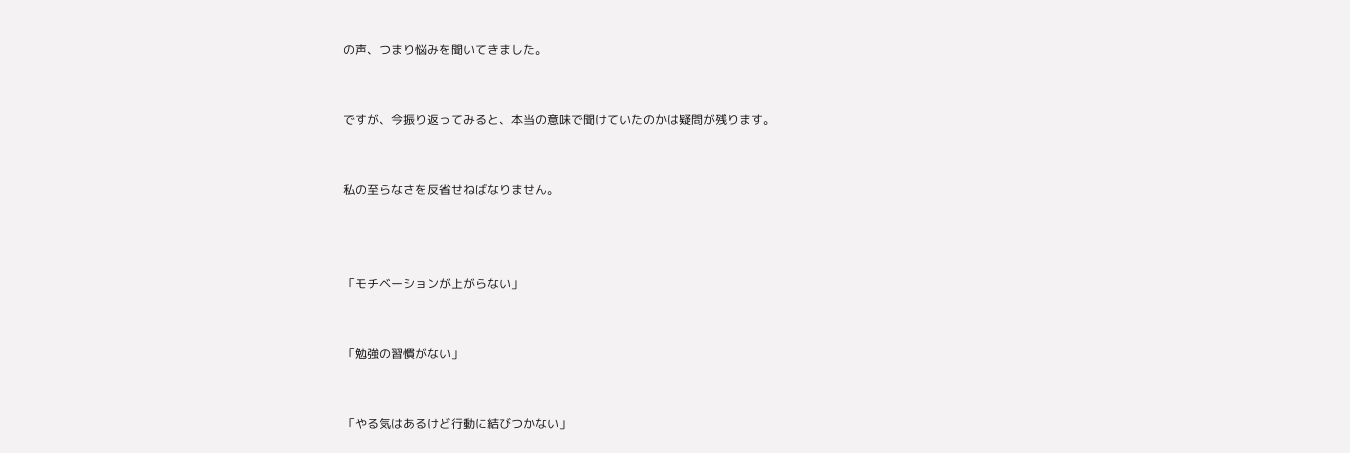の声、つまり悩みを聞いてきました。


ですが、今振り返ってみると、本当の意味で聞けていたのかは疑問が残ります。


私の至らなさを反省せねばなりません。



「モチベーションが上がらない」


「勉強の習慣がない」


「やる気はあるけど行動に結びつかない」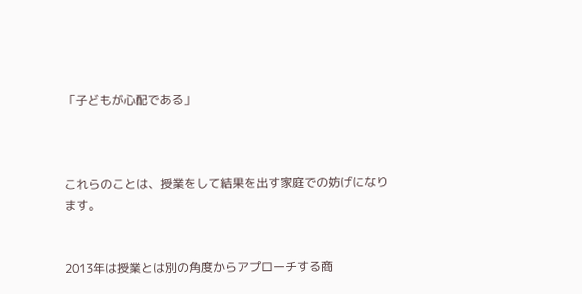「子どもが心配である」



これらのことは、授業をして結果を出す家庭での妨げになります。


2013年は授業とは別の角度からアプローチする商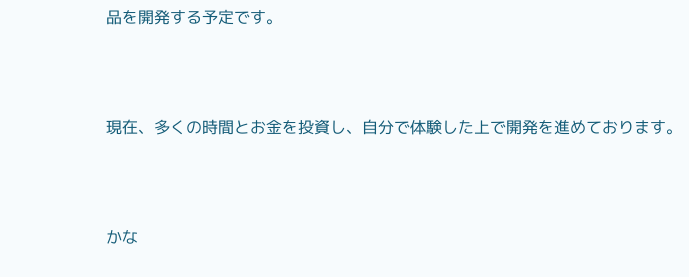品を開発する予定です。



現在、多くの時間とお金を投資し、自分で体験した上で開発を進めております。



かな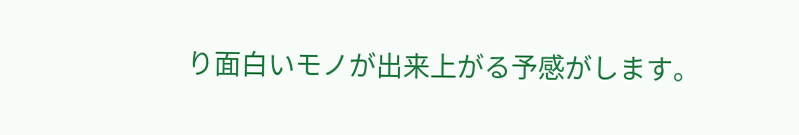り面白いモノが出来上がる予感がします。